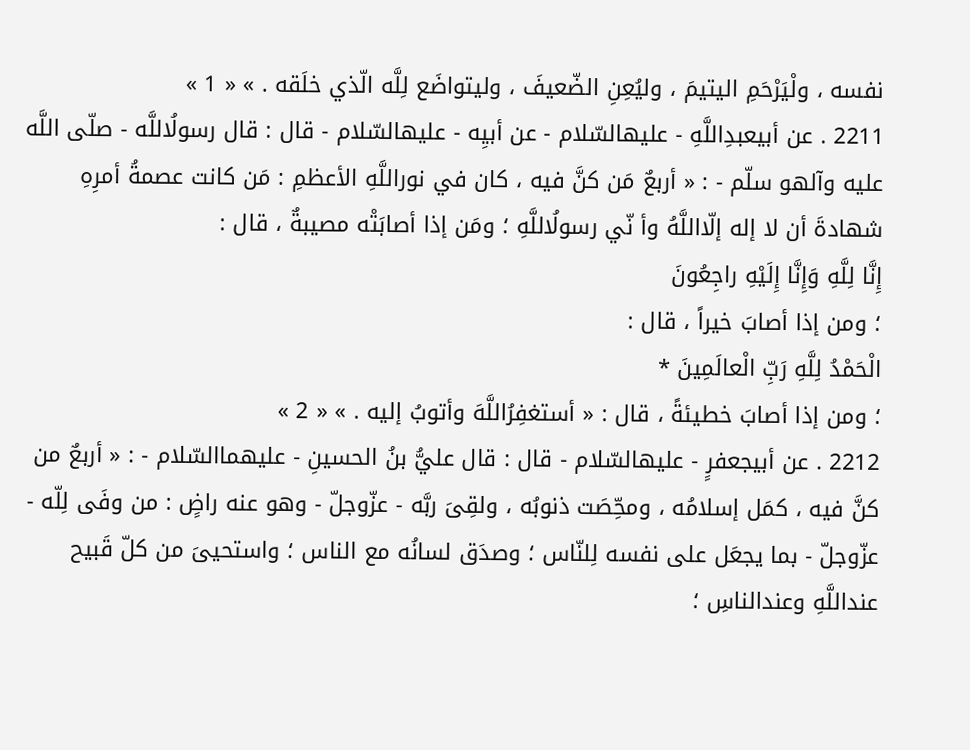نفسه ، ولْيَرْحَمِ اليتيمَ ، وليُعِنِ الضّعيفَ ، وليتواضَع لِلَّه الّذي خلَقه . » « 1 »
2211 . عن أبيعبدِاللَّهِ - عليهالسّلام - عن أبيِه - عليهالسّلام - قال : قال رسولُاللَّه - صلّى اللَّه عليه وآلهو سلّم - : « أربعٌ مَن كنَّ فيه ، كان في نوراللَّهِ الأعظمِ : مَن كانت عصمةُ أمرِهِ شهادةَ أن لا إله إلّااللَّهُ وأ نّي رسولُاللَّهِ ؛ ومَن إذا أصابَتْه مصيبةٌ ، قال :
إِنَّا لِلَّهِ وَإِنَّا إِلَيْهِ راجِعُونَ
؛ ومن إذا أصابَ خيراً ، قال :
الْحَمْدُ لِلَّهِ رَبِّ الْعالَمِينَ *
؛ ومن إذا أصابَ خطيئةً ، قال : « أستغفِرُاللَّهَ وأتوبُ إليه . » « 2 »
2212 . عن أبيجعفرٍ - عليهالسّلام - قال : قال عليُّ بنُ الحسينِ - عليهماالسّلام - : « أربعٌ من كنَّ فيه ، كمَل إسلامُه ، ومحِّصَت ذنوبُه ، ولقِىَ ربَّه - عزّوجلّ - وهو عنه راضٍ : من وفَى لِلّه - عزّوجلّ - بما يجعَل على نفسه لِلنّاس ؛ وصدَق لسانُه مع الناس ؛ واستحيىَ من كلّ قَبيح عنداللَّهِ وعندالناسِ ؛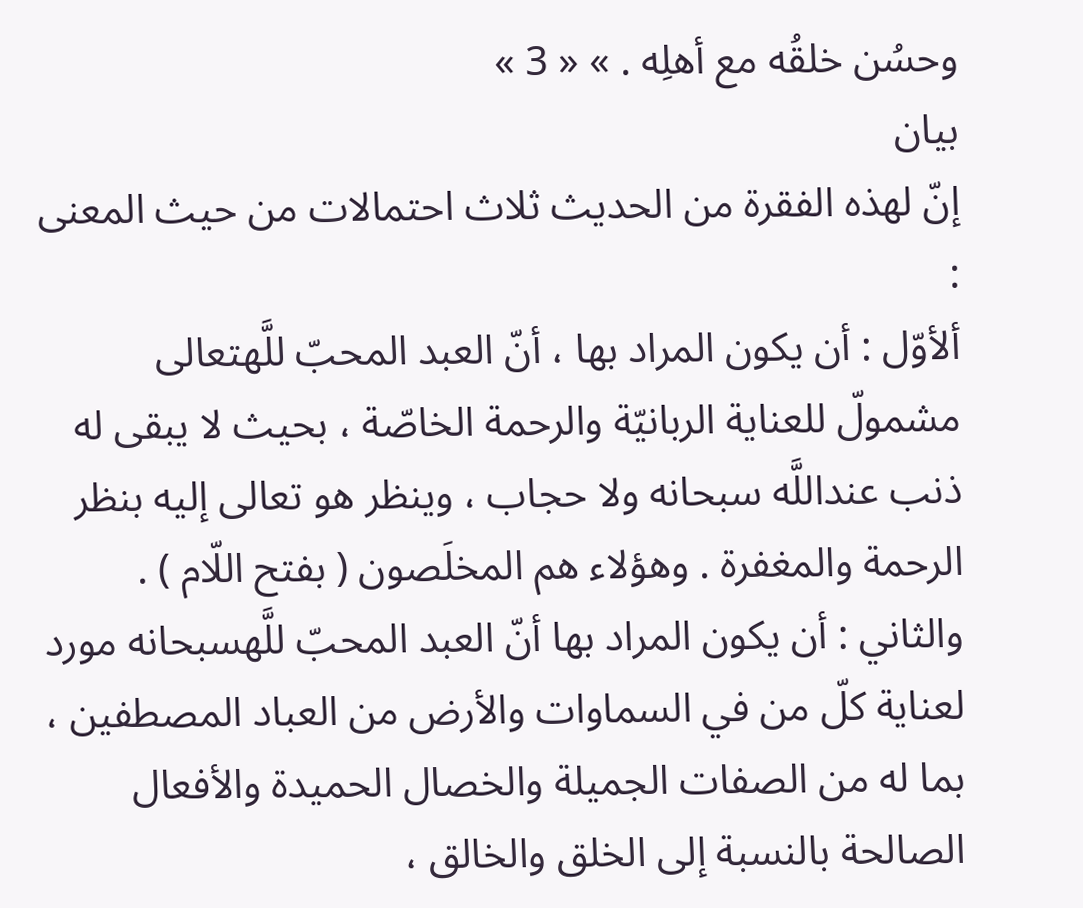وحسُن خلقُه مع أهلِه . » « 3 »
بيان
إنّ لهذه الفقرة من الحديث ثلاث احتمالات من حيث المعنى :
ألأوّل : أن يكون المراد بها ، أنّ العبد المحبّ للَّهتعالى مشمولّ للعناية الربانيّة والرحمة الخاصّة ، بحيث لا يبقى له ذنب عنداللَّه سبحانه ولا حجاب ، وينظر هو تعالى إليه بنظر الرحمة والمغفرة . وهؤلاء هم المخلَصون ( بفتح اللّام ) .
والثاني : أن يكون المراد بها أنّ العبد المحبّ للَّهسبحانه مورد لعناية كلّ من في السماوات والأرض من العباد المصطفين ، بما له من الصفات الجميلة والخصال الحميدة والأفعال الصالحة بالنسبة إلى الخلق والخالق ،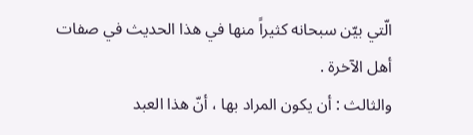الّتي بيّن سبحانه كثيراً منها في هذا الحديث في صفات أهل الآخرة .
والثالث : أن يكون المراد بها ، أنّ هذا العبد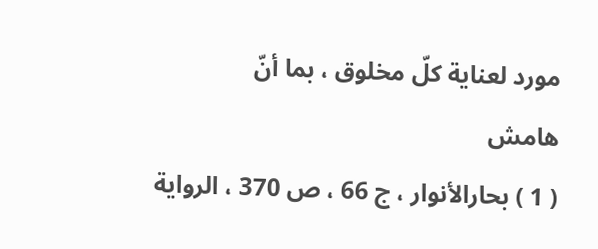مورد لعناية كلّ مخلوق ، بما أنّ
هامش
( 1 ) بحارالأنوار ، ج 66 ، ص 370 ، الرواية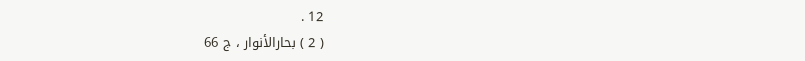12 .
( 2 ) بحارالأنوار ، ج 66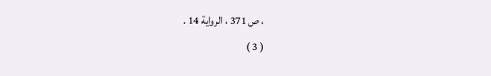، ص 371 ، الرواية 14 .
( 3 )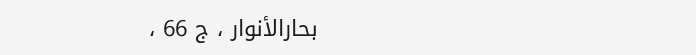بحارالأنوار ، ج 66 ،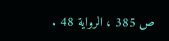ص 385 ، الرواية 48 .